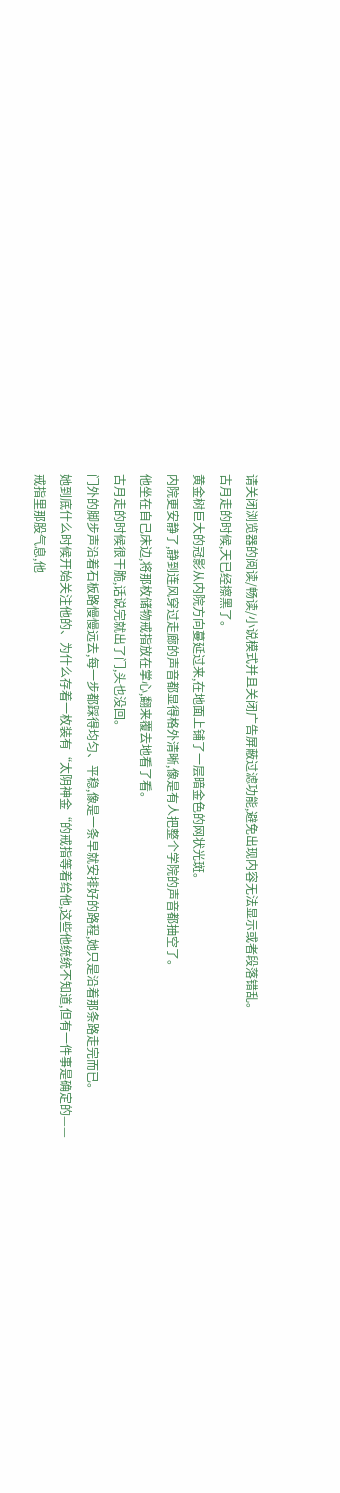请关闭浏览器的阅读/畅读/小说模式并且关闭广告屏蔽过滤功能,避免出现内容无法显示或者段落错乱。
古月走的时候,天已经擦黑了。
黄金树巨大的冠影从内院方向蔓延过来,在地面上铺了一层暗金色的网状光斑。
内院更安静了,静到连风穿过走廊的声音都显得格外清晰,像是有人把整个学院的声音都抽空了。
他坐在自己床边,将那枚储物戒指放在掌心,翻来覆去地看了看。
古月走的时候很干脆,话说完就出了门,头也没回。
门外的脚步声沿着石板路慢慢远去,每一步都踩得均匀、平稳,像是一条早就安排好的路程,她只是沿着那条路走完而已。
她到底什么时候开始关注他的、为什么存着一枚装有“太阴神金“的戒指等着给他,这些他统统不知道,但有一件事是确定的——
戒指里那股气息,他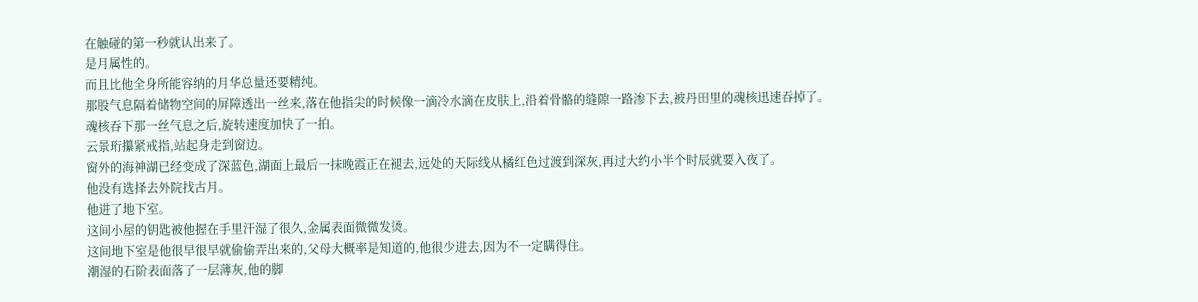在触碰的第一秒就认出来了。
是月属性的。
而且比他全身所能容纳的月华总量还要精纯。
那股气息隔着储物空间的屏障透出一丝来,落在他指尖的时候像一滴冷水滴在皮肤上,沿着骨骼的缝隙一路渗下去,被丹田里的魂核迅速吞掉了。
魂核吞下那一丝气息之后,旋转速度加快了一拍。
云景珩攥紧戒指,站起身走到窗边。
窗外的海神湖已经变成了深蓝色,湖面上最后一抹晚霞正在褪去,远处的天际线从橘红色过渡到深灰,再过大约小半个时辰就要入夜了。
他没有选择去外院找古月。
他进了地下室。
这间小屋的钥匙被他握在手里汗湿了很久,金属表面微微发烫。
这间地下室是他很早很早就偷偷弄出来的,父母大概率是知道的,他很少进去,因为不一定瞒得住。
潮湿的石阶表面落了一层薄灰,他的脚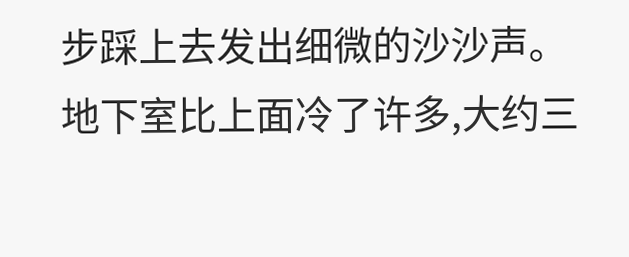步踩上去发出细微的沙沙声。
地下室比上面冷了许多,大约三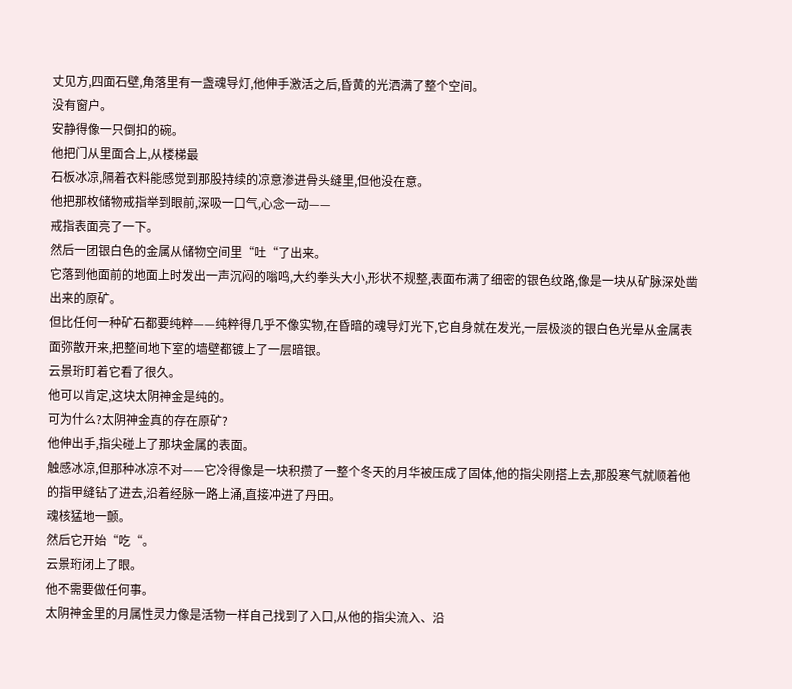丈见方,四面石壁,角落里有一盏魂导灯,他伸手激活之后,昏黄的光洒满了整个空间。
没有窗户。
安静得像一只倒扣的碗。
他把门从里面合上,从楼梯最
石板冰凉,隔着衣料能感觉到那股持续的凉意渗进骨头缝里,但他没在意。
他把那枚储物戒指举到眼前,深吸一口气,心念一动——
戒指表面亮了一下。
然后一团银白色的金属从储物空间里“吐“了出来。
它落到他面前的地面上时发出一声沉闷的嗡鸣,大约拳头大小,形状不规整,表面布满了细密的银色纹路,像是一块从矿脉深处凿出来的原矿。
但比任何一种矿石都要纯粹——纯粹得几乎不像实物,在昏暗的魂导灯光下,它自身就在发光,一层极淡的银白色光晕从金属表面弥散开来,把整间地下室的墙壁都镀上了一层暗银。
云景珩盯着它看了很久。
他可以肯定,这块太阴神金是纯的。
可为什么?太阴神金真的存在原矿?
他伸出手,指尖碰上了那块金属的表面。
触感冰凉,但那种冰凉不对——它冷得像是一块积攒了一整个冬天的月华被压成了固体,他的指尖刚搭上去,那股寒气就顺着他的指甲缝钻了进去,沿着经脉一路上涌,直接冲进了丹田。
魂核猛地一颤。
然后它开始“吃“。
云景珩闭上了眼。
他不需要做任何事。
太阴神金里的月属性灵力像是活物一样自己找到了入口,从他的指尖流入、沿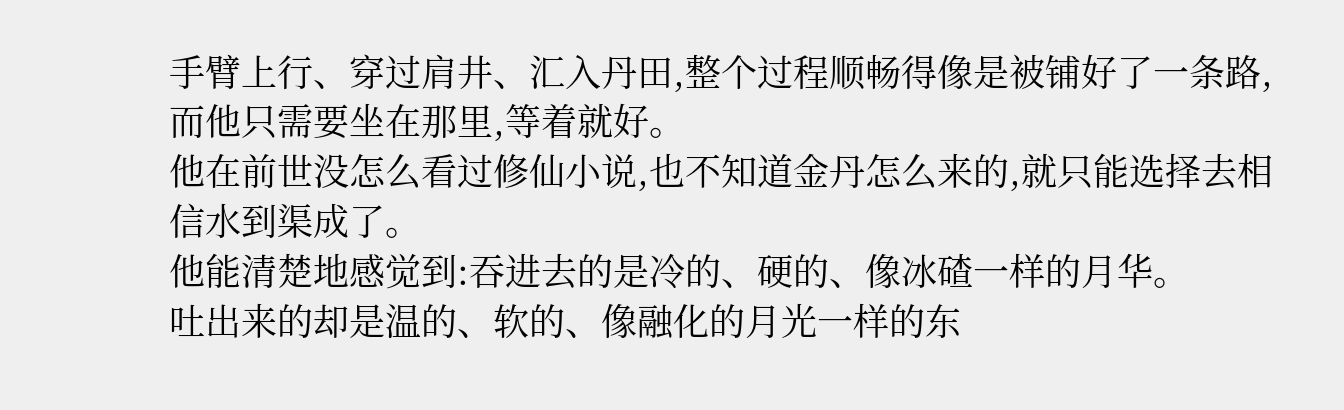手臂上行、穿过肩井、汇入丹田,整个过程顺畅得像是被铺好了一条路,而他只需要坐在那里,等着就好。
他在前世没怎么看过修仙小说,也不知道金丹怎么来的,就只能选择去相信水到渠成了。
他能清楚地感觉到:吞进去的是冷的、硬的、像冰碴一样的月华。
吐出来的却是温的、软的、像融化的月光一样的东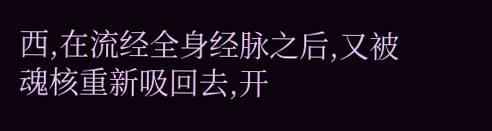西,在流经全身经脉之后,又被魂核重新吸回去,开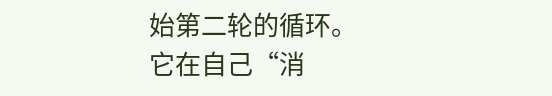始第二轮的循环。
它在自己“消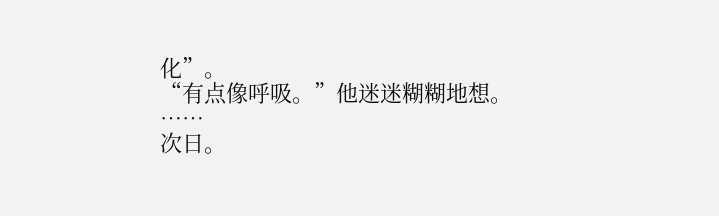化”。
“有点像呼吸。”他迷迷糊糊地想。
……
次日。